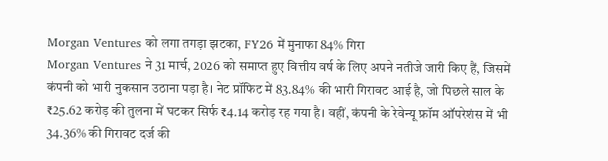Morgan Ventures को लगा तगड़ा झटका, FY26 में मुनाफा 84% गिरा
Morgan Ventures ने 31 मार्च, 2026 को समाप्त हुए वित्तीय वर्ष के लिए अपने नतीजे जारी किए हैं, जिसमें कंपनी को भारी नुकसान उठाना पड़ा है। नेट प्रॉफिट में 83.84% की भारी गिरावट आई है, जो पिछले साल के ₹25.62 करोड़ की तुलना में घटकर सिर्फ ₹4.14 करोड़ रह गया है। वहीं, कंपनी के रेवेन्यू फ्रॉम ऑपरेशंस में भी 34.36% की गिरावट दर्ज की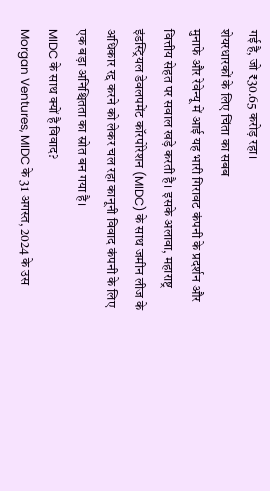गई है, जो ₹30.65 करोड़ रहा।
शेयरधारकों के लिए चिंता का सबब
मुनाफे और रेवेन्यू में आई यह भारी गिरावट कंपनी के प्रदर्शन और वित्तीय सेहत पर सवाल खड़े करती है। इसके अलावा, महाराष्ट्र इंडस्ट्रियल डेवलपमेंट कॉरपोरेशन (MIDC) के साथ जमीन लीज के अधिकार रद्द करने को लेकर चल रहा कानूनी विवाद कंपनी के लिए एक बड़ा अनिश्चितता का स्रोत बन गया है।
MIDC के साथ क्यों है विवाद?
Morgan Ventures, MIDC के 31 अगस्त, 2024 के उस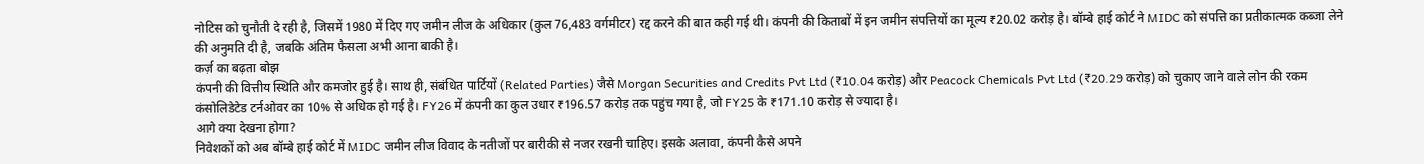नोटिस को चुनौती दे रही है, जिसमें 1980 में दिए गए जमीन लीज के अधिकार (कुल 76,483 वर्गमीटर) रद्द करने की बात कही गई थी। कंपनी की किताबों में इन जमीन संपत्तियों का मूल्य ₹20.02 करोड़ है। बॉम्बे हाई कोर्ट ने MIDC को संपत्ति का प्रतीकात्मक कब्जा लेने की अनुमति दी है, जबकि अंतिम फैसला अभी आना बाकी है।
कर्ज़ का बढ़ता बोझ
कंपनी की वित्तीय स्थिति और कमजोर हुई है। साथ ही, संबंधित पार्टियों (Related Parties) जैसे Morgan Securities and Credits Pvt Ltd (₹10.04 करोड़) और Peacock Chemicals Pvt Ltd (₹20.29 करोड़) को चुकाए जाने वाले लोन की रकम कंसोलिडेटेड टर्नओवर का 10% से अधिक हो गई है। FY26 में कंपनी का कुल उधार ₹196.57 करोड़ तक पहुंच गया है, जो FY25 के ₹171.10 करोड़ से ज्यादा है।
आगे क्या देखना होगा?
निवेशकों को अब बॉम्बे हाई कोर्ट में MIDC जमीन लीज विवाद के नतीजों पर बारीकी से नजर रखनी चाहिए। इसके अलावा, कंपनी कैसे अपने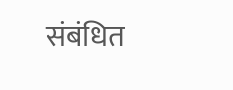संबंधित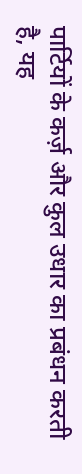पार्टियों के कर्ज़ और कुल उधार का प्रबंधन करती है, यह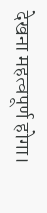देखना महत्वपूर्ण होगा।